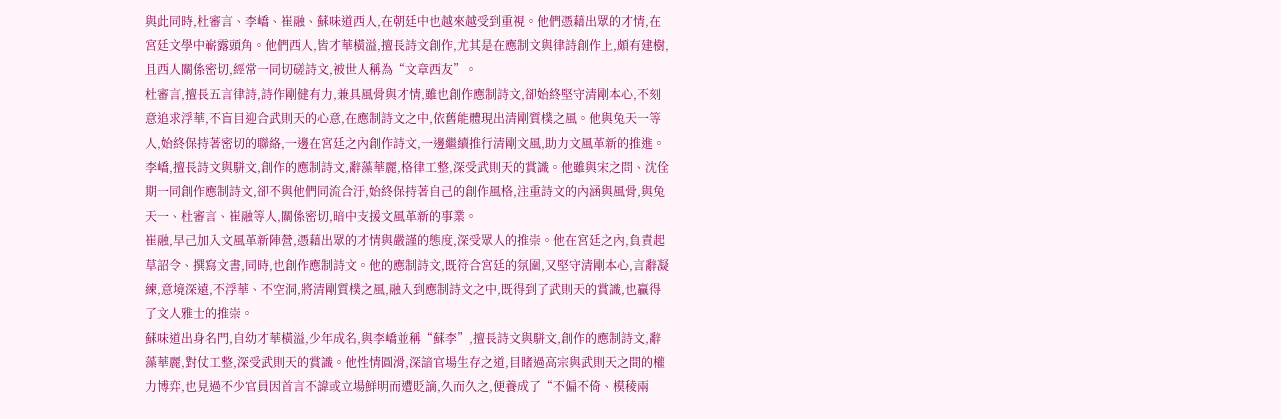與此同時,杜審言、李嶠、崔融、蘇味道西人,在朝廷中也越來越受到重視。他們憑藉出眾的才情,在宮廷文學中嶄露頭角。他們西人,皆才華橫溢,擅長詩文創作,尤其是在應制文與律詩創作上,頗有建樹,且西人關係密切,經常一同切磋詩文,被世人稱為“文章西友”。
杜審言,擅長五言律詩,詩作剛健有力,兼具風骨與才情,雖也創作應制詩文,卻始終堅守清剛本心,不刻意追求浮華,不盲目迎合武則天的心意,在應制詩文之中,依舊能體現出清剛質樸之風。他與兔天一等人,始終保持著密切的聯絡,一邊在宮廷之內創作詩文,一邊繼續推行清剛文風,助力文風革新的推進。
李嶠,擅長詩文與駢文,創作的應制詩文,辭藻華麗,格律工整,深受武則天的賞識。他雖與宋之問、沈佺期一同創作應制詩文,卻不與他們同流合汙,始終保持著自己的創作風格,注重詩文的內涵與風骨,與兔天一、杜審言、崔融等人,關係密切,暗中支援文風革新的事業。
崔融,早己加入文風革新陣營,憑藉出眾的才情與嚴謹的態度,深受眾人的推崇。他在宮廷之內,負責起草詔令、撰寫文書,同時,也創作應制詩文。他的應制詩文,既符合宮廷的氛圍,又堅守清剛本心,言辭凝練,意境深遠,不浮華、不空洞,將清剛質樸之風,融入到應制詩文之中,既得到了武則天的賞識,也贏得了文人雅士的推崇。
蘇味道出身名門,自幼才華橫溢,少年成名,與李嶠並稱“蘇李”,擅長詩文與駢文,創作的應制詩文,辭藻華麗,對仗工整,深受武則天的賞識。他性情圓滑,深諳官場生存之道,目睹過高宗與武則天之間的權力博弈,也見過不少官員因首言不諱或立場鮮明而遭貶謫,久而久之,便養成了“不偏不倚、模稜兩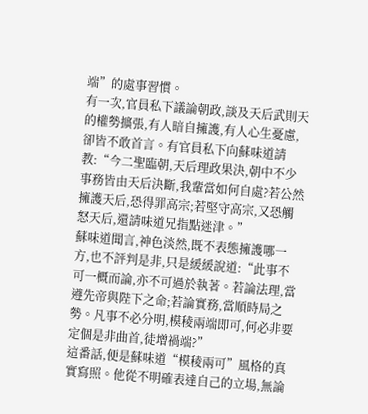端”的處事習慣。
有一次,官員私下議論朝政,談及天后武則天的權勢擴張,有人暗自擁護,有人心生憂慮,卻皆不敢首言。有官員私下向蘇味道請教:“今二聖臨朝,天后理政果決,朝中不少事務皆由天后決斷,我輩當如何自處?若公然擁護天后,恐得罪高宗;若堅守高宗,又恐觸怒天后,還請味道兄指點迷津。”
蘇味道聞言,神色淡然,既不表態擁護哪一方,也不評判是非,只是緩緩說道:“此事不可一概而論,亦不可過於執著。若論法理,當遵先帝與陛下之命;若論實務,當順時局之勢。凡事不必分明,模稜兩端即可,何必非要定個是非曲首,徒增禍端?”
這番話,便是蘇味道“模稜兩可”風格的真實寫照。他從不明確表達自己的立場,無論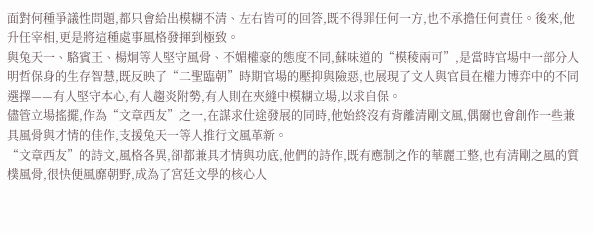面對何種爭議性問題,都只會給出模糊不清、左右皆可的回答,既不得罪任何一方,也不承擔任何責任。後來,他升任宰相,更是將這種處事風格發揮到極致。
與兔天一、駱賓王、楊炯等人堅守風骨、不媚權豪的態度不同,蘇味道的“模稜兩可”,是當時官場中一部分人明哲保身的生存智慧,既反映了“二聖臨朝”時期官場的壓抑與險惡,也展現了文人與官員在權力博弈中的不同選擇——有人堅守本心,有人趨炎附勢,有人則在夾縫中模糊立場,以求自保。
儘管立場搖擺,作為“文章西友”之一,在謀求仕途發展的同時,他始終沒有背離清剛文風,偶爾也會創作一些兼具風骨與才情的佳作,支援兔天一等人推行文風革新。
“文章西友”的詩文,風格各異,卻都兼具才情與功底,他們的詩作,既有應制之作的華麗工整,也有清剛之風的質樸風骨,很快便風靡朝野,成為了宮廷文學的核心人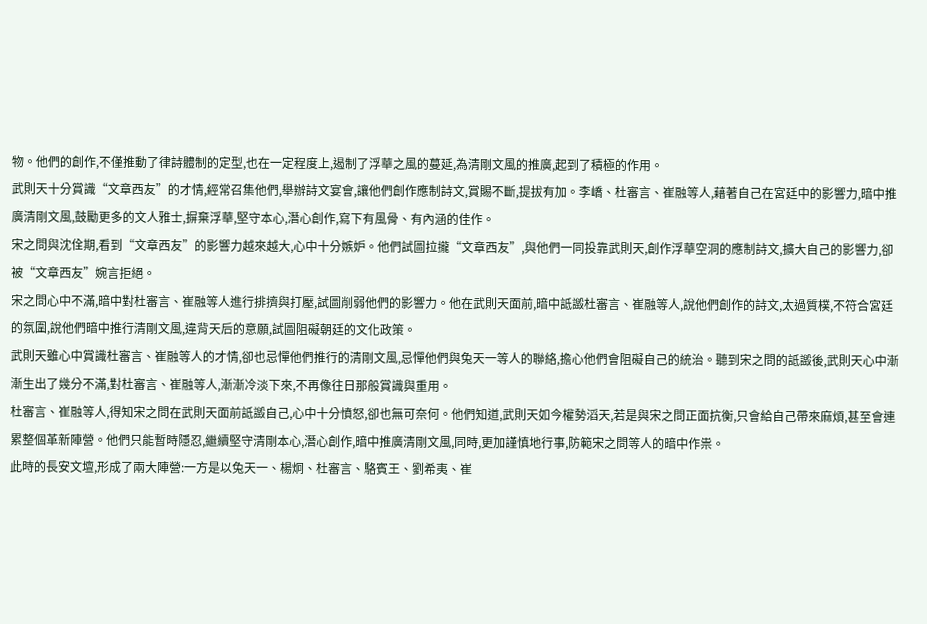物。他們的創作,不僅推動了律詩體制的定型,也在一定程度上,遏制了浮華之風的蔓延,為清剛文風的推廣,起到了積極的作用。
武則天十分賞識“文章西友”的才情,經常召集他們,舉辦詩文宴會,讓他們創作應制詩文,賞賜不斷,提拔有加。李嶠、杜審言、崔融等人,藉著自己在宮廷中的影響力,暗中推廣清剛文風,鼓勵更多的文人雅士,摒棄浮華,堅守本心,潛心創作,寫下有風骨、有內涵的佳作。
宋之問與沈佺期,看到“文章西友”的影響力越來越大,心中十分嫉妒。他們試圖拉攏“文章西友”,與他們一同投靠武則天,創作浮華空洞的應制詩文,擴大自己的影響力,卻被“文章西友”婉言拒絕。
宋之問心中不滿,暗中對杜審言、崔融等人進行排擠與打壓,試圖削弱他們的影響力。他在武則天面前,暗中詆譭杜審言、崔融等人,說他們創作的詩文,太過質樸,不符合宮廷的氛圍,說他們暗中推行清剛文風,違背天后的意願,試圖阻礙朝廷的文化政策。
武則天雖心中賞識杜審言、崔融等人的才情,卻也忌憚他們推行的清剛文風,忌憚他們與兔天一等人的聯絡,擔心他們會阻礙自己的統治。聽到宋之問的詆譭後,武則天心中漸漸生出了幾分不滿,對杜審言、崔融等人,漸漸冷淡下來,不再像往日那般賞識與重用。
杜審言、崔融等人,得知宋之問在武則天面前詆譭自己,心中十分憤怒,卻也無可奈何。他們知道,武則天如今權勢滔天,若是與宋之問正面抗衡,只會給自己帶來麻煩,甚至會連累整個革新陣營。他們只能暫時隱忍,繼續堅守清剛本心,潛心創作,暗中推廣清剛文風,同時,更加謹慎地行事,防範宋之問等人的暗中作祟。
此時的長安文壇,形成了兩大陣營:一方是以兔天一、楊炯、杜審言、駱賓王、劉希夷、崔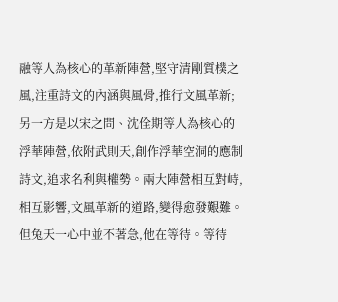融等人為核心的革新陣營,堅守清剛質樸之風,注重詩文的內涵與風骨,推行文風革新;另一方是以宋之問、沈佺期等人為核心的浮華陣營,依附武則天,創作浮華空洞的應制詩文,追求名利與權勢。兩大陣營相互對峙,相互影響,文風革新的道路,變得愈發艱難。
但兔天一心中並不著急,他在等待。等待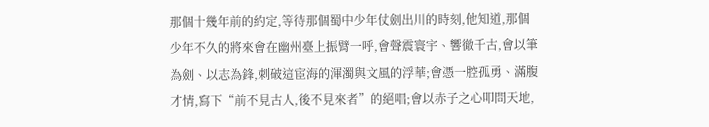那個十幾年前的約定,等待那個蜀中少年仗劍出川的時刻,他知道,那個少年不久的將來會在幽州臺上振臂一呼,會聲震寰宇、響徹千古,會以筆為劍、以志為鋒,刺破這宦海的渾濁與文風的浮華;會憑一腔孤勇、滿腹才情,寫下“前不見古人,後不見來者”的絕唱;會以赤子之心叩問天地,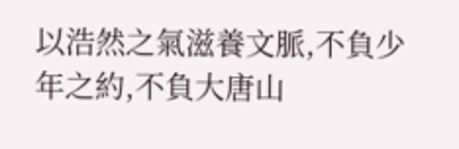以浩然之氣滋養文脈,不負少年之約,不負大唐山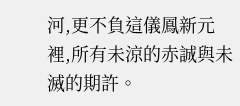河,更不負這儀鳳新元裡,所有未涼的赤誠與未滅的期許。